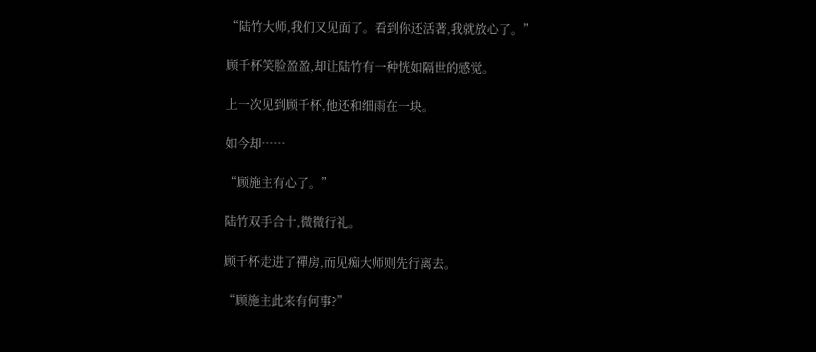“陆竹大师,我们又见面了。看到你还活著,我就放心了。”

顾千杯笑脸盈盈,却让陆竹有一种恍如隔世的感觉。

上一次见到顾千杯,他还和细雨在一块。

如今却……

“顾施主有心了。”

陆竹双手合十,微微行礼。

顾千杯走进了禪房,而见痴大师则先行离去。

“顾施主此来有何事?”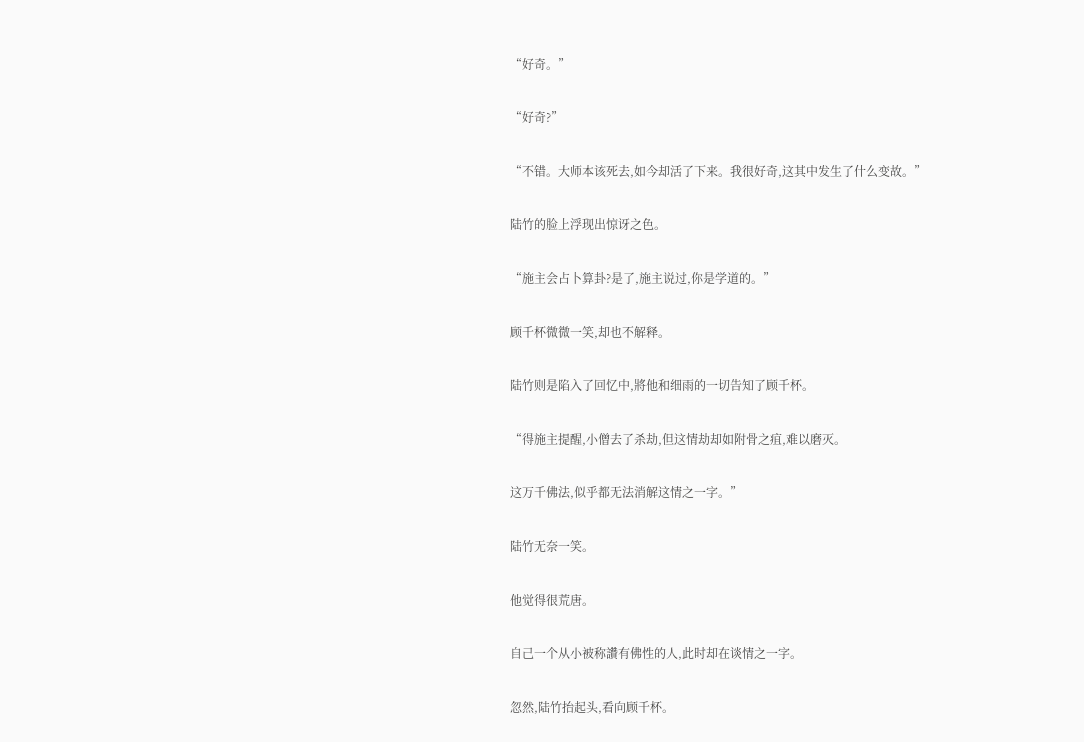“好奇。”

“好奇?”

“不错。大师本该死去,如今却活了下来。我很好奇,这其中发生了什么变故。”

陆竹的脸上浮现出惊讶之色。

“施主会占卜算卦?是了,施主说过,你是学道的。”

顾千杯微微一笑,却也不解释。

陆竹则是陷入了回忆中,將他和细雨的一切告知了顾千杯。

“得施主提醒,小僧去了杀劫,但这情劫却如附骨之疽,难以磨灭。

这万千佛法,似乎都无法消解这情之一字。”

陆竹无奈一笑。

他觉得很荒唐。

自己一个从小被称讚有佛性的人,此时却在谈情之一字。

忽然,陆竹抬起头,看向顾千杯。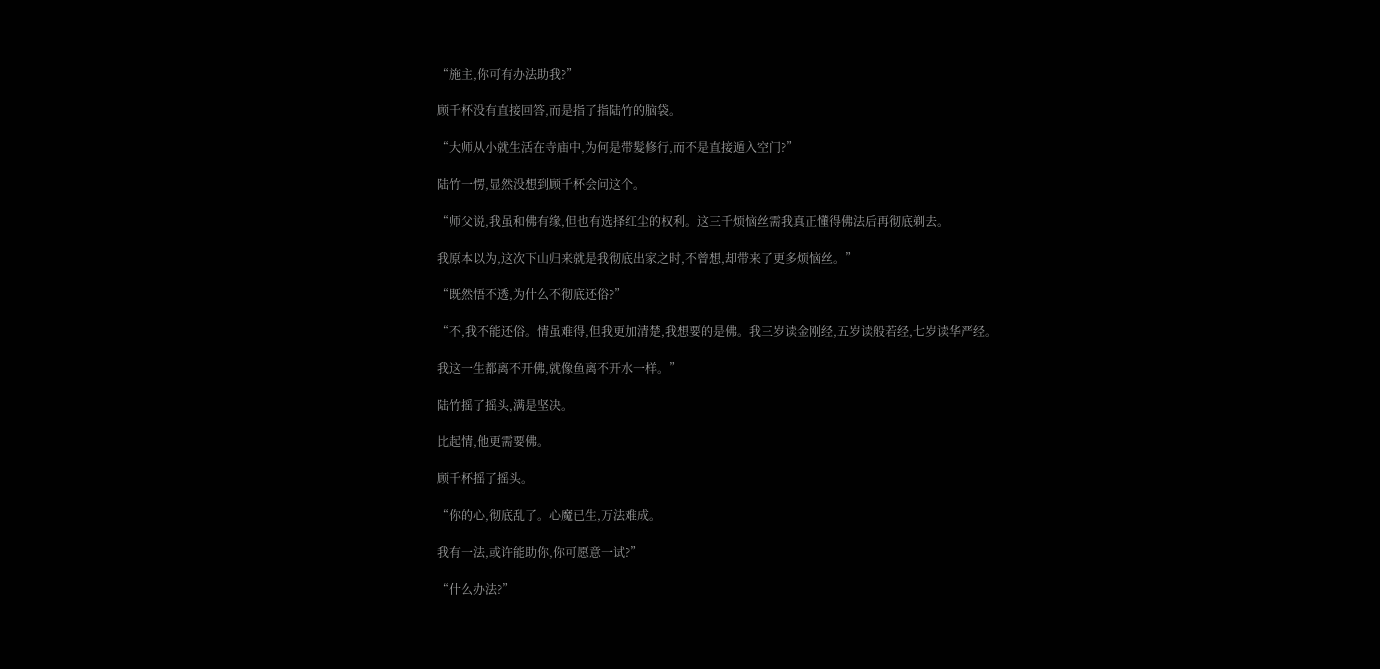“施主,你可有办法助我?”

顾千杯没有直接回答,而是指了指陆竹的脑袋。

“大师从小就生活在寺庙中,为何是带髮修行,而不是直接遁入空门?”

陆竹一愣,显然没想到顾千杯会问这个。

“师父说,我虽和佛有缘,但也有选择红尘的权利。这三千烦恼丝需我真正懂得佛法后再彻底剃去。

我原本以为,这次下山归来就是我彻底出家之时,不曾想,却带来了更多烦恼丝。”

“既然悟不透,为什么不彻底还俗?”

“不,我不能还俗。情虽难得,但我更加清楚,我想要的是佛。我三岁读金刚经,五岁读般若经,七岁读华严经。

我这一生都离不开佛,就像鱼离不开水一样。”

陆竹摇了摇头,满是坚决。

比起情,他更需要佛。

顾千杯摇了摇头。

“你的心,彻底乱了。心魔已生,万法难成。

我有一法,或许能助你,你可愿意一试?”

“什么办法?”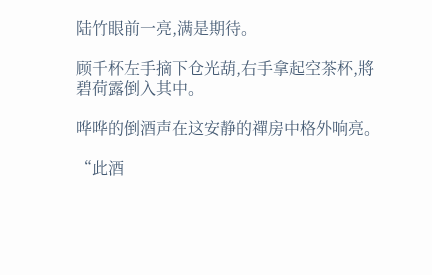陆竹眼前一亮,满是期待。

顾千杯左手摘下仓光葫,右手拿起空茶杯,將碧荷露倒入其中。

哗哗的倒酒声在这安静的禪房中格外响亮。

“此酒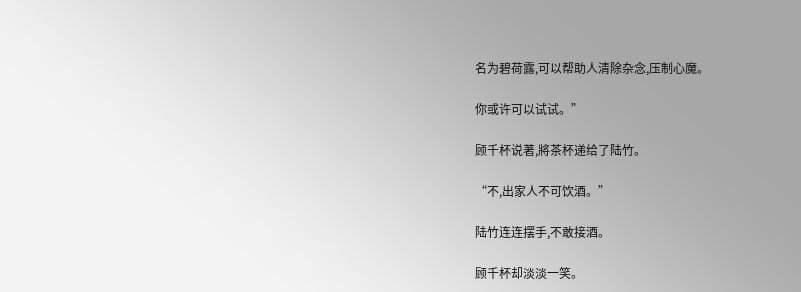名为碧荷露,可以帮助人清除杂念,压制心魔。

你或许可以试试。”

顾千杯说著,將茶杯递给了陆竹。

“不,出家人不可饮酒。”

陆竹连连摆手,不敢接酒。

顾千杯却淡淡一笑。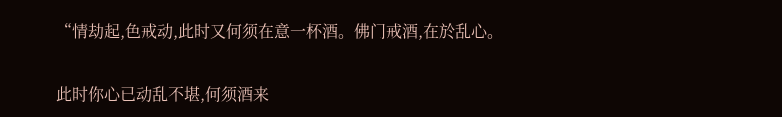“情劫起,色戒动,此时又何须在意一杯酒。佛门戒酒,在於乱心。

此时你心已动乱不堪,何须酒来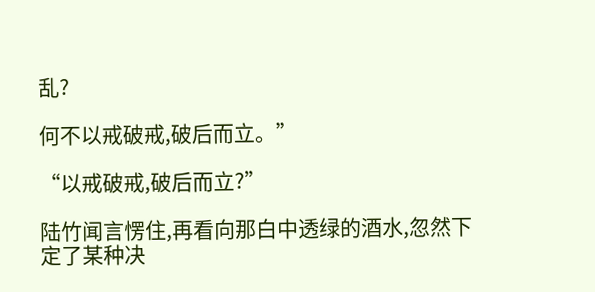乱?

何不以戒破戒,破后而立。”

“以戒破戒,破后而立?”

陆竹闻言愣住,再看向那白中透绿的酒水,忽然下定了某种决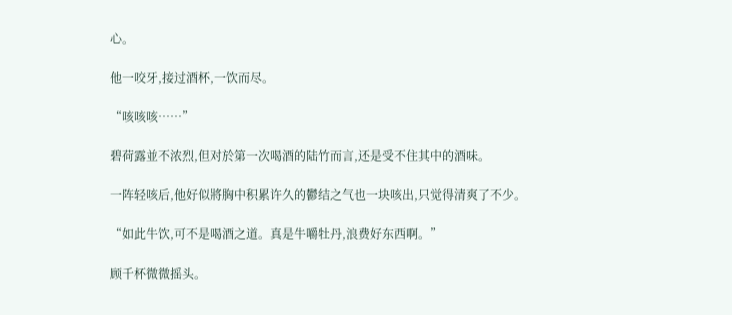心。

他一咬牙,接过酒杯,一饮而尽。

“咳咳咳……”

碧荷露並不浓烈,但对於第一次喝酒的陆竹而言,还是受不住其中的酒味。

一阵轻咳后,他好似將胸中积累许久的鬱结之气也一块咳出,只觉得清爽了不少。

“如此牛饮,可不是喝酒之道。真是牛嚼牡丹,浪费好东西啊。”

顾千杯微微摇头。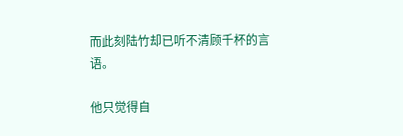而此刻陆竹却已听不清顾千杯的言语。

他只觉得自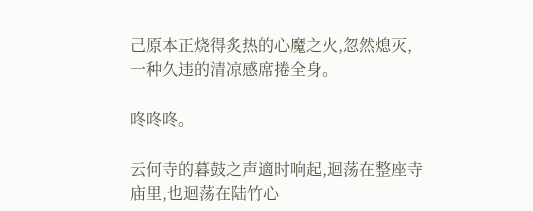己原本正烧得炙热的心魔之火,忽然熄灭,一种久违的清凉感席捲全身。

咚咚咚。

云何寺的暮鼓之声適时响起,迴荡在整座寺庙里,也迴荡在陆竹心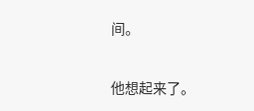间。

他想起来了。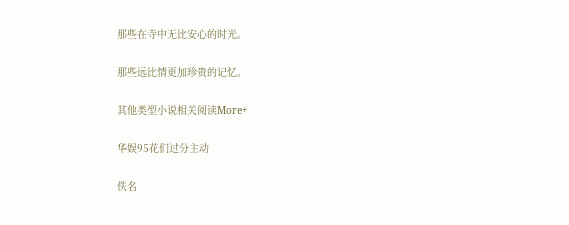那些在寺中无比安心的时光。

那些远比情更加珍贵的记忆。

其他类型小说相关阅读More+

华娱95花们过分主动

佚名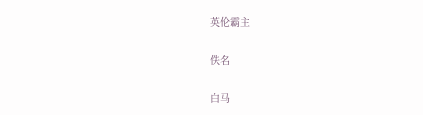英伦霸主

佚名

白马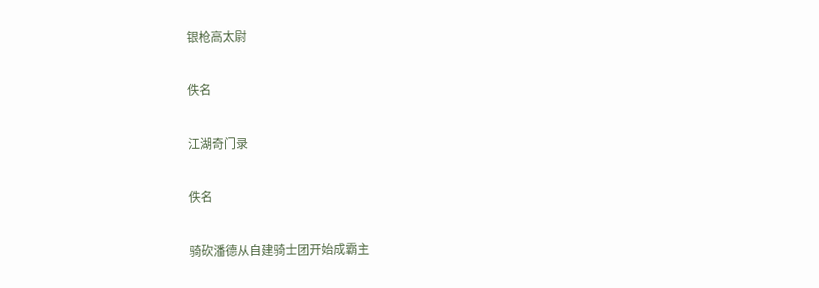银枪高太尉

佚名

江湖奇门录

佚名

骑砍潘德从自建骑士团开始成霸主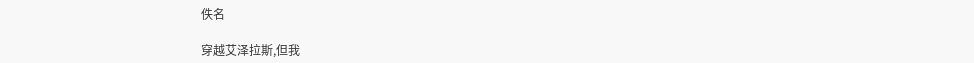佚名

穿越艾泽拉斯,但我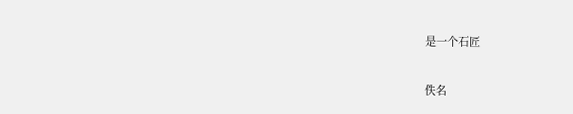是一个石匠

佚名